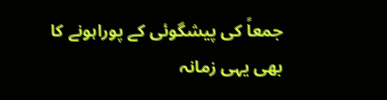جمعاً کی پیشگوئی کے پوراہونے کا بھی یہی زمانہ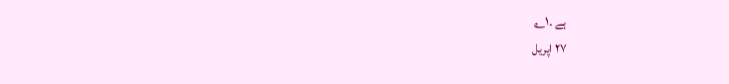ہے ۔۱؎
۲۷ اپریل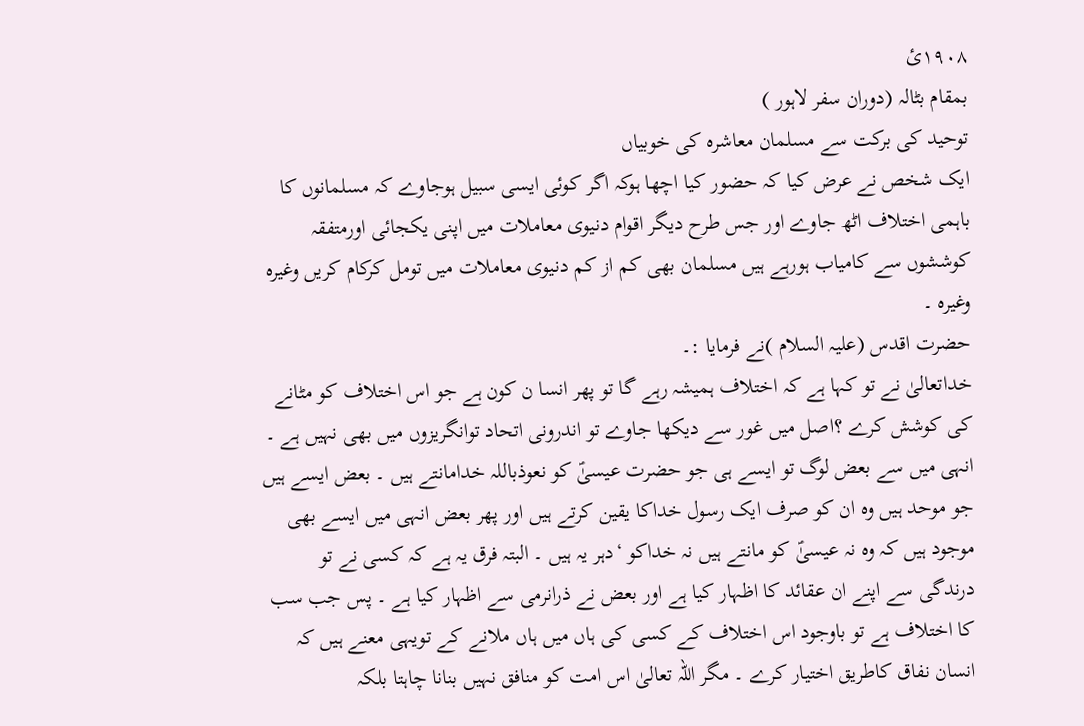۱۹۰۸ئ
بمقام بٹالہ (دوران سفر لاہور )
توحید کی برکت سے مسلمان معاشرہ کی خوبیاں
ایک شخص نے عرض کیا کہ حضور کیا اچھا ہوکہ اگر کوئی ایسی سبیل ہوجاوے کہ مسلمانوں کا باہمی اختلاف اٹھ جاوے اور جس طرح دیگر اقوام دنیوی معاملات میں اپنی یکجائی اورمتفقہ کوششوں سے کامیاب ہورہے ہیں مسلمان بھی کم از کم دنیوی معاملات میں تومل کرکام کریں وغیرہ وغیرہ ۔
حضرت اقدس (علیہ السلام )نے فرمایا :۔
خداتعالیٰ نے تو کہا ہے کہ اختلاف ہمیشہ رہے گا تو پھر انسا ن کون ہے جو اس اختلاف کو مٹانے کی کوشش کرے ؟اصل میں غور سے دیکھا جاوے تو اندرونی اتحاد توانگریزوں میں بھی نہیں ہے ۔ انہی میں سے بعض لوگ تو ایسے ہی جو حضرت عیسیٰؑ کو نعوذباللہ خدامانتے ہیں ۔ بعض ایسے ہیں جو موحد ہیں وہ ان کو صرف ایک رسول خداکا یقین کرتے ہیں اور پھر بعض انہی میں ایسے بھی موجود ہیں کہ وہ نہ عیسیٰؑ کو مانتے ہیں نہ خداکو ‘دہر یہ ہیں ۔ البتہ فرق یہ ہے کہ کسی نے تو درندگی سے اپنے ان عقائد کا اظہار کیا ہے اور بعض نے ذرانرمی سے اظہار کیا ہے ۔ پس جب سب کا اختلاف ہے تو باوجود اس اختلاف کے کسی کی ہاں میں ہاں ملانے کے تویہی معنے ہیں کہ انسان نفاق کاطریق اختیار کرے ۔ مگر اللہ تعالیٰ اس امت کو منافق نہیں بنانا چاہتا بلکہ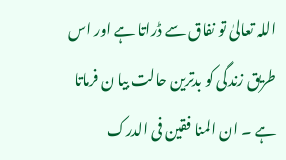اللہ تعالیٰ تو نفاق سے ڈراتا ہے اور اس طریق زندگی کو بدترین حالت بیا ن فرماتا ہے ۔ ان المنا فقین فی الدرک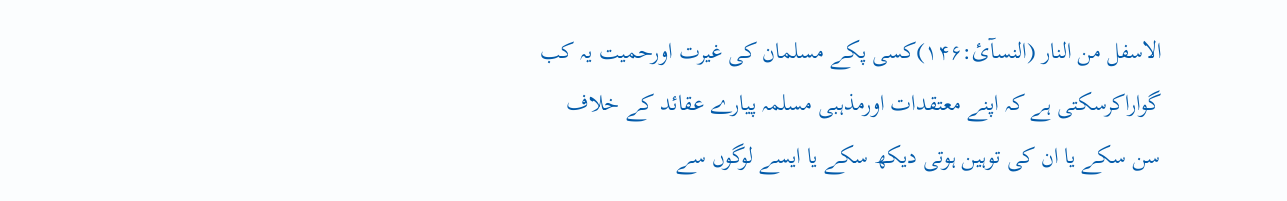الاسفل من النار (النسآئ:۱۴۶)کسی پکے مسلمان کی غیرت اورحمیت یہ کب گواراکرسکتی ہے کہ اپنے معتقدات اورمذہبی مسلمہ پیارے عقائد کے خلاف سن سکے یا ان کی توہین ہوتی دیکھ سکے یا ایسے لوگوں سے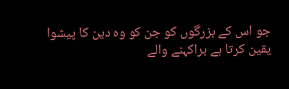جو اس کے بزرگوں کو جن کو وہ دین کا پیشوا یقین کرتا ہے براکہنے والے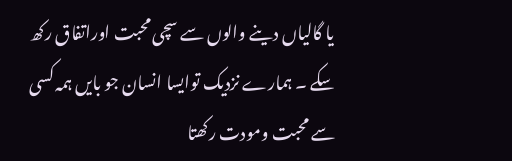یا گالیاں دینے والوں سے سچی محبت اوراتفاق رکھ سکے ۔ ہمارے نزدیک توایسا انسان جو بایں ہمہ کسی سے محبت ومودت رکھتا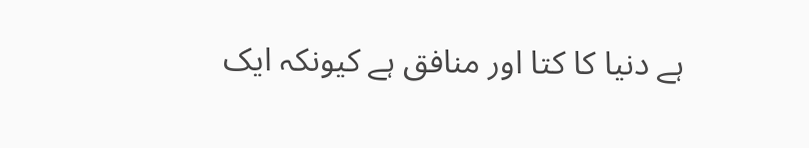ہے دنیا کا کتا اور منافق ہے کیونکہ ایک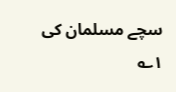سچے مسلمان کی
۱؎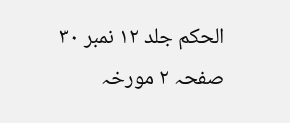الحکم جلد ۱۲ نمبر ۳۰ صفحہ ۲ مورخہ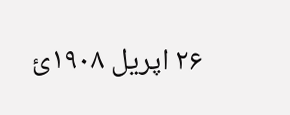۲۶ اپریل ۱۹۰۸ئ